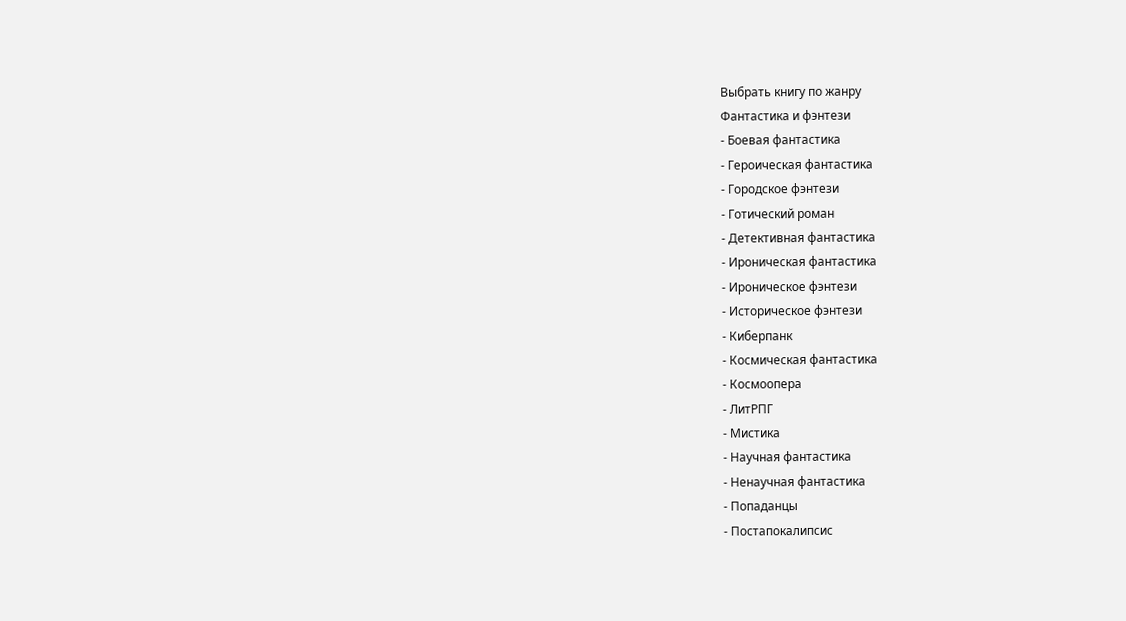Выбрать книгу по жанру
Фантастика и фэнтези
- Боевая фантастика
- Героическая фантастика
- Городское фэнтези
- Готический роман
- Детективная фантастика
- Ироническая фантастика
- Ироническое фэнтези
- Историческое фэнтези
- Киберпанк
- Космическая фантастика
- Космоопера
- ЛитРПГ
- Мистика
- Научная фантастика
- Ненаучная фантастика
- Попаданцы
- Постапокалипсис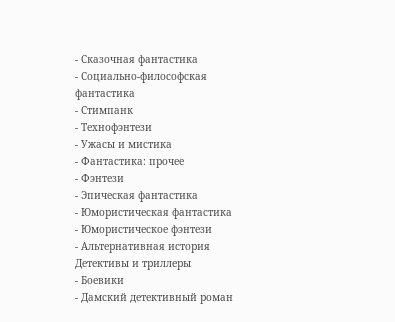- Сказочная фантастика
- Социально-философская фантастика
- Стимпанк
- Технофэнтези
- Ужасы и мистика
- Фантастика: прочее
- Фэнтези
- Эпическая фантастика
- Юмористическая фантастика
- Юмористическое фэнтези
- Альтернативная история
Детективы и триллеры
- Боевики
- Дамский детективный роман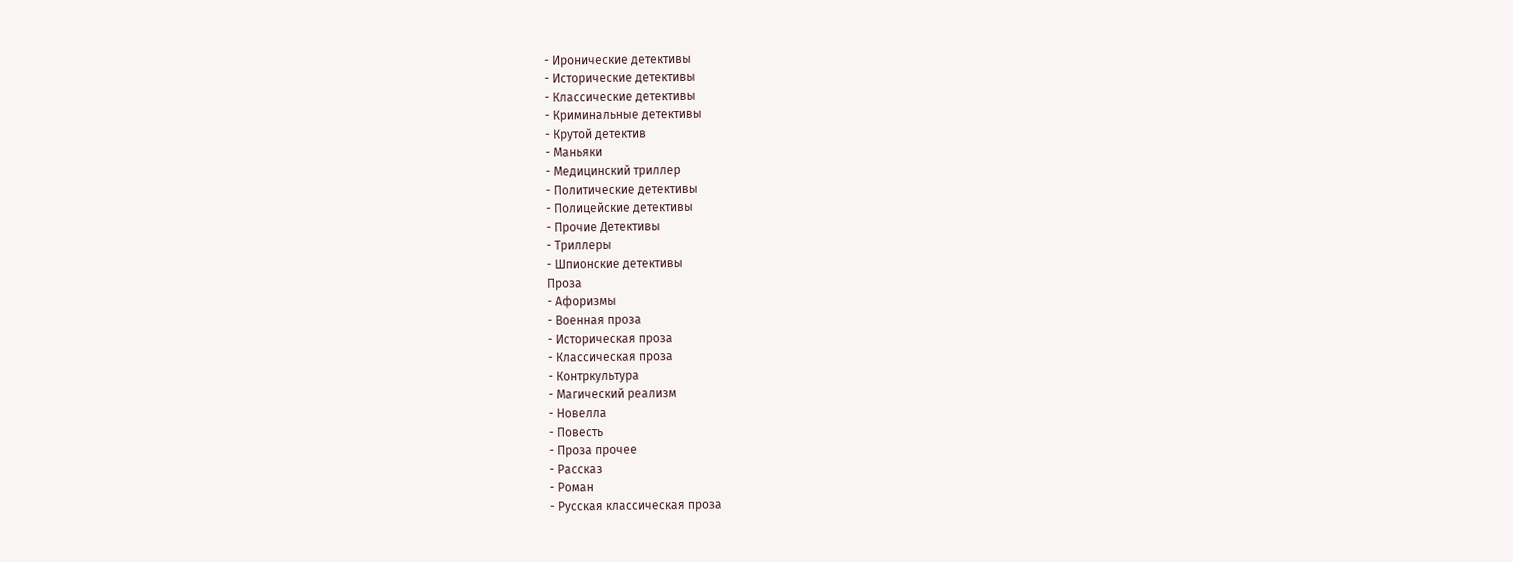- Иронические детективы
- Исторические детективы
- Классические детективы
- Криминальные детективы
- Крутой детектив
- Маньяки
- Медицинский триллер
- Политические детективы
- Полицейские детективы
- Прочие Детективы
- Триллеры
- Шпионские детективы
Проза
- Афоризмы
- Военная проза
- Историческая проза
- Классическая проза
- Контркультура
- Магический реализм
- Новелла
- Повесть
- Проза прочее
- Рассказ
- Роман
- Русская классическая проза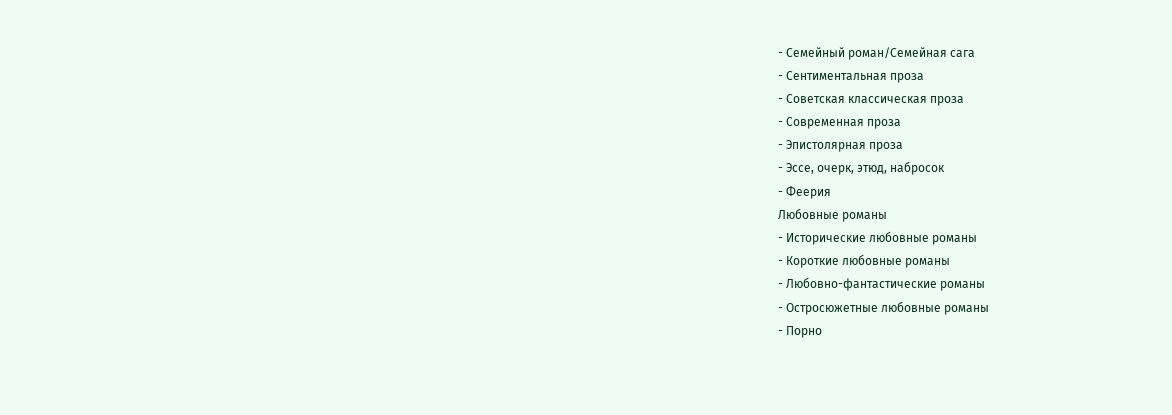- Семейный роман/Семейная сага
- Сентиментальная проза
- Советская классическая проза
- Современная проза
- Эпистолярная проза
- Эссе, очерк, этюд, набросок
- Феерия
Любовные романы
- Исторические любовные романы
- Короткие любовные романы
- Любовно-фантастические романы
- Остросюжетные любовные романы
- Порно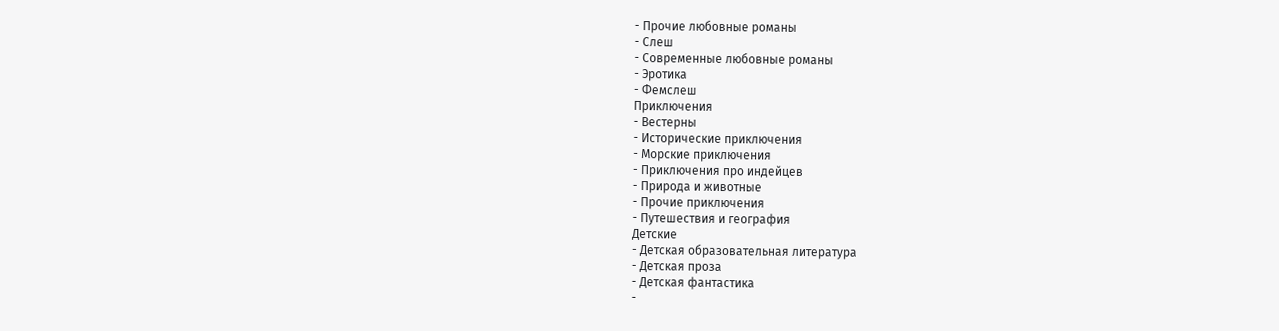- Прочие любовные романы
- Слеш
- Современные любовные романы
- Эротика
- Фемслеш
Приключения
- Вестерны
- Исторические приключения
- Морские приключения
- Приключения про индейцев
- Природа и животные
- Прочие приключения
- Путешествия и география
Детские
- Детская образовательная литература
- Детская проза
- Детская фантастика
-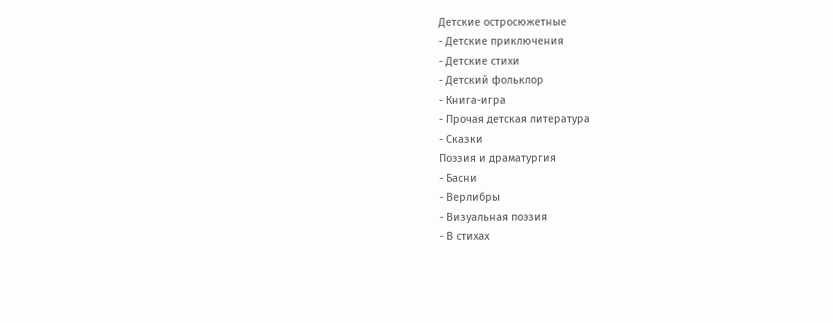Детские остросюжетные
- Детские приключения
- Детские стихи
- Детский фольклор
- Книга-игра
- Прочая детская литература
- Сказки
Поэзия и драматургия
- Басни
- Верлибры
- Визуальная поэзия
- В стихах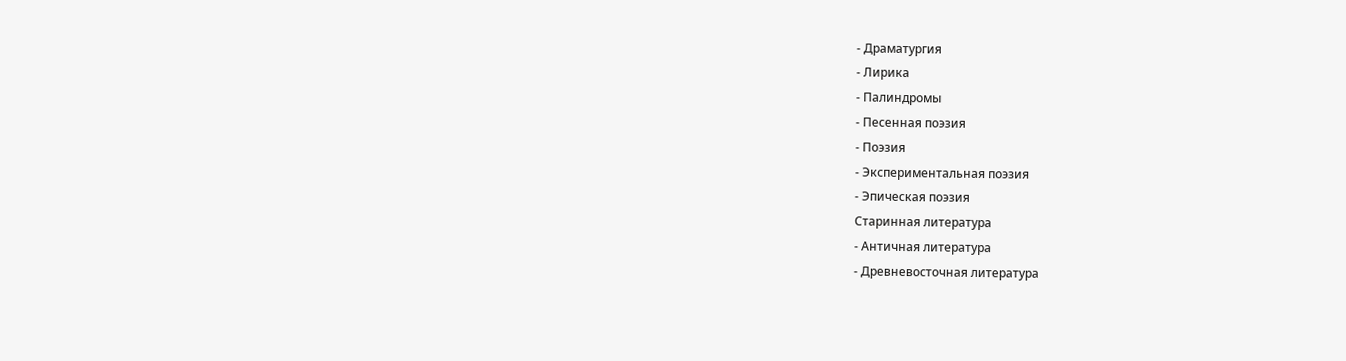- Драматургия
- Лирика
- Палиндромы
- Песенная поэзия
- Поэзия
- Экспериментальная поэзия
- Эпическая поэзия
Старинная литература
- Античная литература
- Древневосточная литература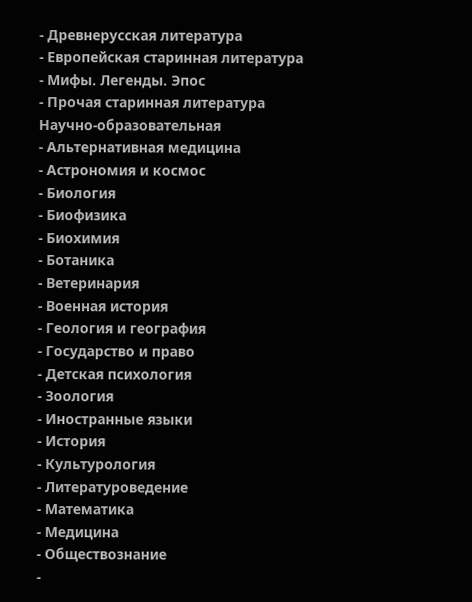- Древнерусская литература
- Европейская старинная литература
- Мифы. Легенды. Эпос
- Прочая старинная литература
Научно-образовательная
- Альтернативная медицина
- Астрономия и космос
- Биология
- Биофизика
- Биохимия
- Ботаника
- Ветеринария
- Военная история
- Геология и география
- Государство и право
- Детская психология
- Зоология
- Иностранные языки
- История
- Культурология
- Литературоведение
- Математика
- Медицина
- Обществознание
-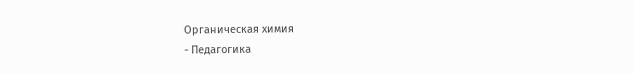Органическая химия
- Педагогика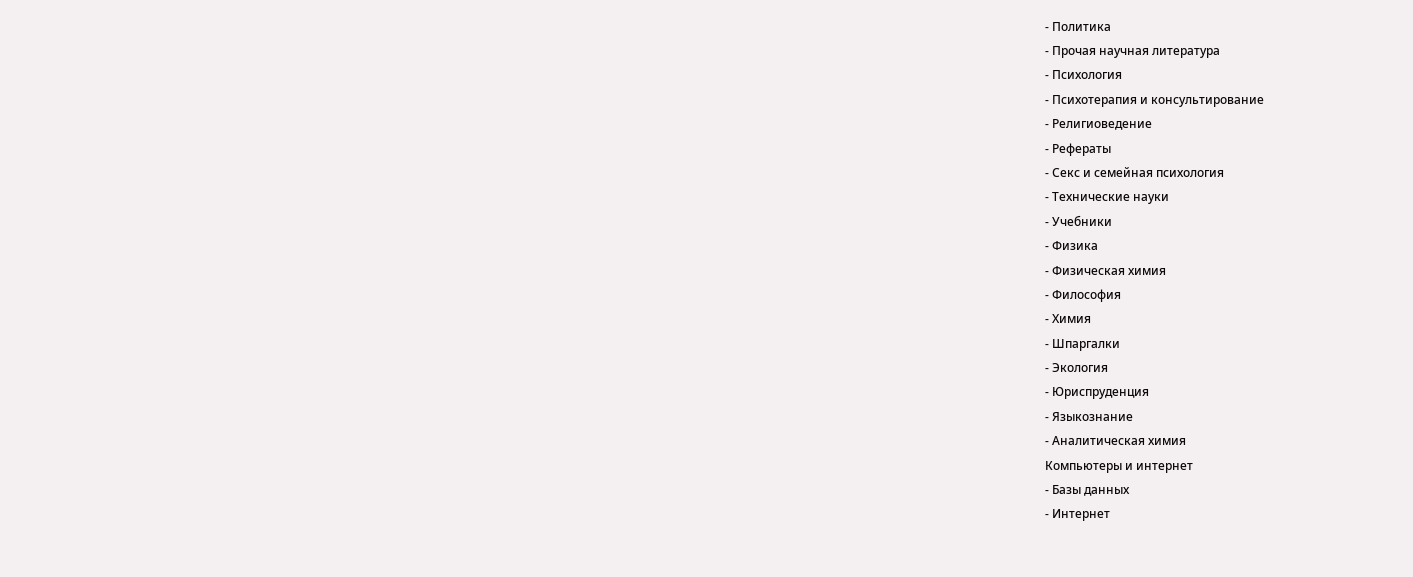- Политика
- Прочая научная литература
- Психология
- Психотерапия и консультирование
- Религиоведение
- Рефераты
- Секс и семейная психология
- Технические науки
- Учебники
- Физика
- Физическая химия
- Философия
- Химия
- Шпаргалки
- Экология
- Юриспруденция
- Языкознание
- Аналитическая химия
Компьютеры и интернет
- Базы данных
- Интернет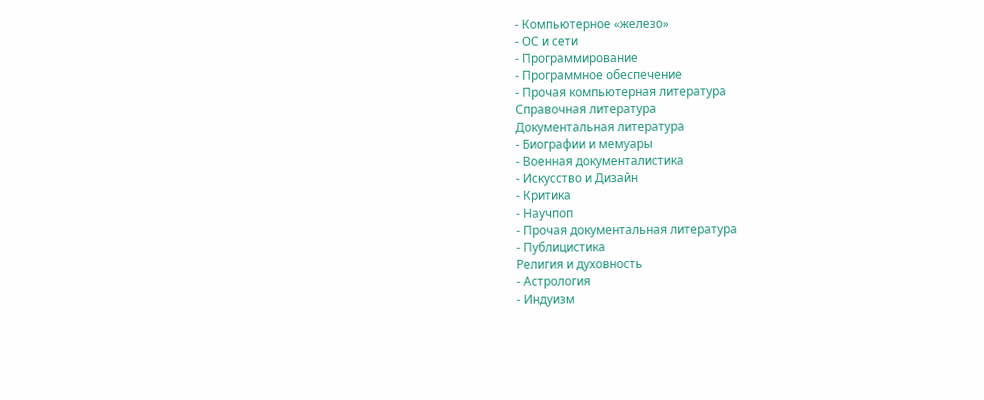- Компьютерное «железо»
- ОС и сети
- Программирование
- Программное обеспечение
- Прочая компьютерная литература
Справочная литература
Документальная литература
- Биографии и мемуары
- Военная документалистика
- Искусство и Дизайн
- Критика
- Научпоп
- Прочая документальная литература
- Публицистика
Религия и духовность
- Астрология
- Индуизм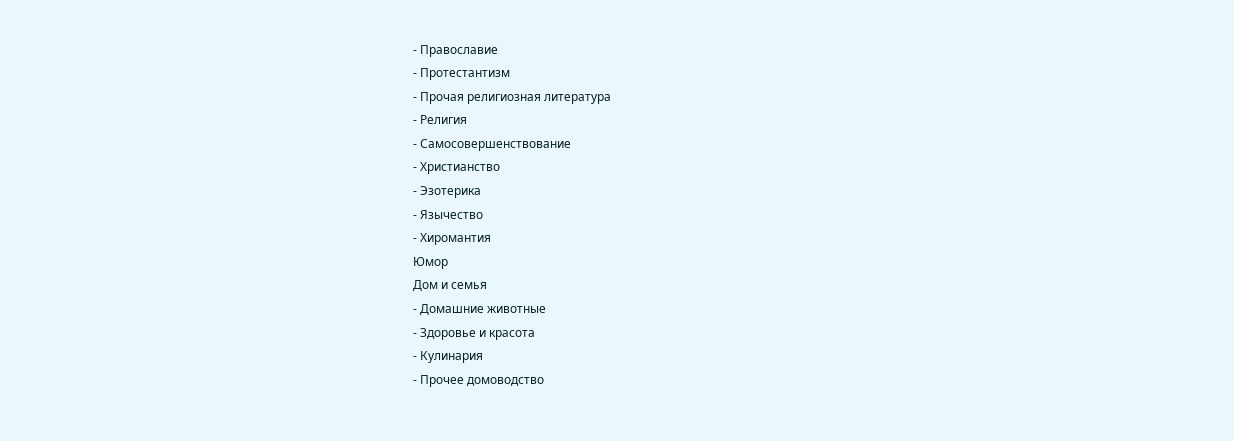- Православие
- Протестантизм
- Прочая религиозная литература
- Религия
- Самосовершенствование
- Христианство
- Эзотерика
- Язычество
- Хиромантия
Юмор
Дом и семья
- Домашние животные
- Здоровье и красота
- Кулинария
- Прочее домоводство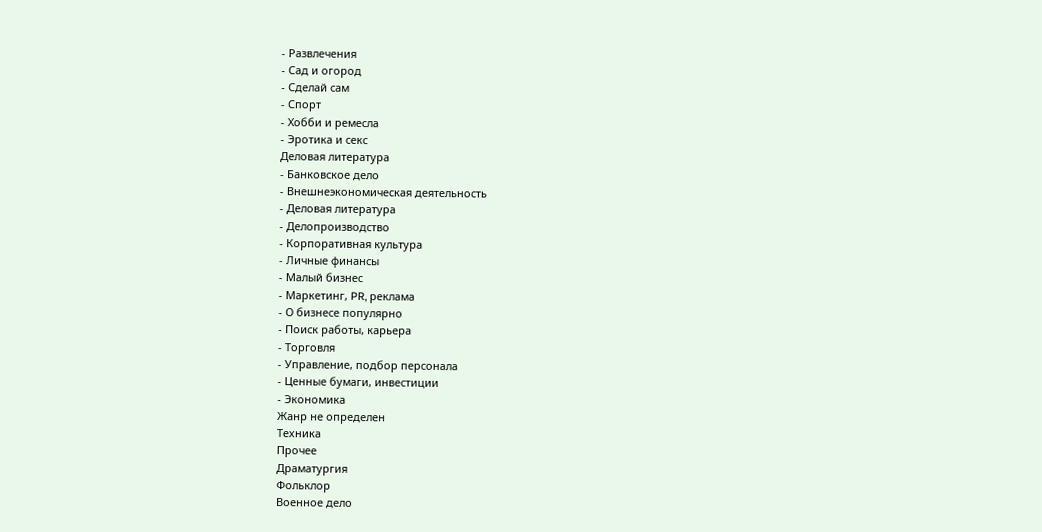- Развлечения
- Сад и огород
- Сделай сам
- Спорт
- Хобби и ремесла
- Эротика и секс
Деловая литература
- Банковское дело
- Внешнеэкономическая деятельность
- Деловая литература
- Делопроизводство
- Корпоративная культура
- Личные финансы
- Малый бизнес
- Маркетинг, PR, реклама
- О бизнесе популярно
- Поиск работы, карьера
- Торговля
- Управление, подбор персонала
- Ценные бумаги, инвестиции
- Экономика
Жанр не определен
Техника
Прочее
Драматургия
Фольклор
Военное дело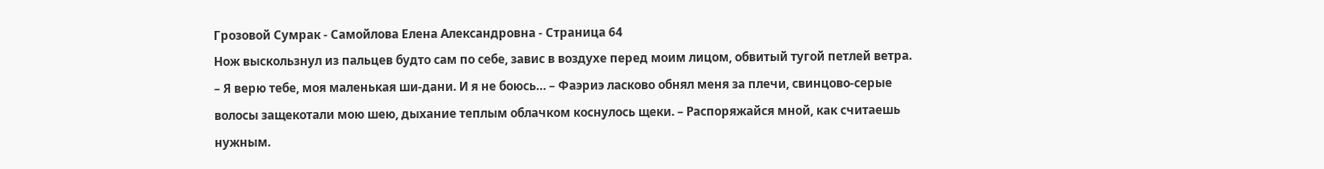Грозовой Сумрак - Самойлова Елена Александровна - Страница 64
Нож выскользнул из пальцев будто сам по себе, завис в воздухе перед моим лицом, обвитый тугой петлей ветра.
– Я верю тебе, моя маленькая ши-дани. И я не боюсь… – Фаэриэ ласково обнял меня за плечи, свинцово-серые волосы защекотали мою шею, дыхание теплым облачком коснулось щеки. – Распоряжайся мной, как считаешь нужным.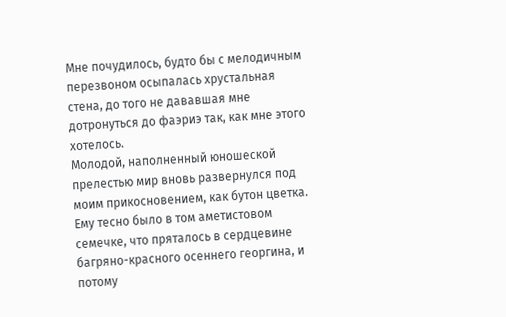Мне почудилось, будто бы с мелодичным перезвоном осыпалась хрустальная стена, до того не дававшая мне дотронуться до фаэриэ так, как мне этого хотелось.
Молодой, наполненный юношеской прелестью мир вновь развернулся под моим прикосновением, как бутон цветка. Ему тесно было в том аметистовом семечке, что пряталось в сердцевине багряно-красного осеннего георгина, и потому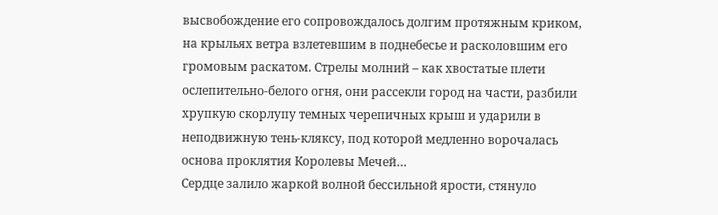высвобождение его сопровождалось долгим протяжным криком, на крыльях ветра взлетевшим в поднебесье и расколовшим его громовым раскатом. Стрелы молний – как хвостатые плети ослепительно-белого огня, они рассекли город на части, разбили хрупкую скорлупу темных черепичных крыш и ударили в неподвижную тень-кляксу, под которой медленно ворочалась основа проклятия Королевы Мечей…
Сердце залило жаркой волной бессильной ярости, стянуло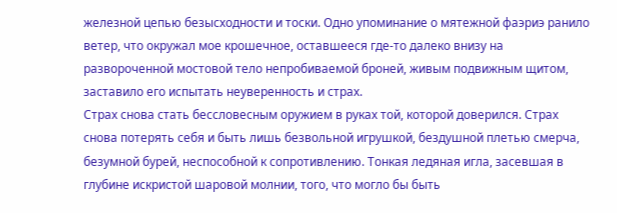железной цепью безысходности и тоски. Одно упоминание о мятежной фаэриэ ранило ветер, что окружал мое крошечное, оставшееся где-то далеко внизу на развороченной мостовой тело непробиваемой броней, живым подвижным щитом, заставило его испытать неуверенность и страх.
Страх снова стать бессловесным оружием в руках той, которой доверился. Страх снова потерять себя и быть лишь безвольной игрушкой, бездушной плетью смерча, безумной бурей, неспособной к сопротивлению. Тонкая ледяная игла, засевшая в глубине искристой шаровой молнии, того, что могло бы быть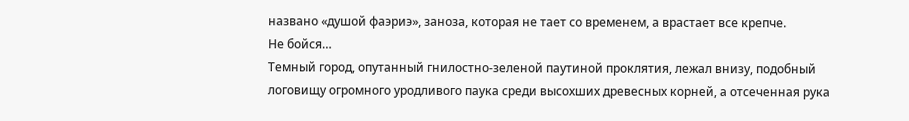названо «душой фаэриэ», заноза, которая не тает со временем, а врастает все крепче.
Не бойся…
Темный город, опутанный гнилостно-зеленой паутиной проклятия, лежал внизу, подобный логовищу огромного уродливого паука среди высохших древесных корней, а отсеченная рука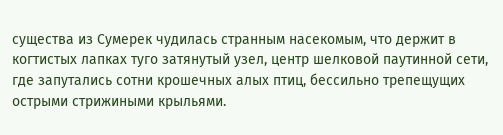существа из Сумерек чудилась странным насекомым, что держит в когтистых лапках туго затянутый узел, центр шелковой паутинной сети, где запутались сотни крошечных алых птиц, бессильно трепещущих острыми стрижиными крыльями.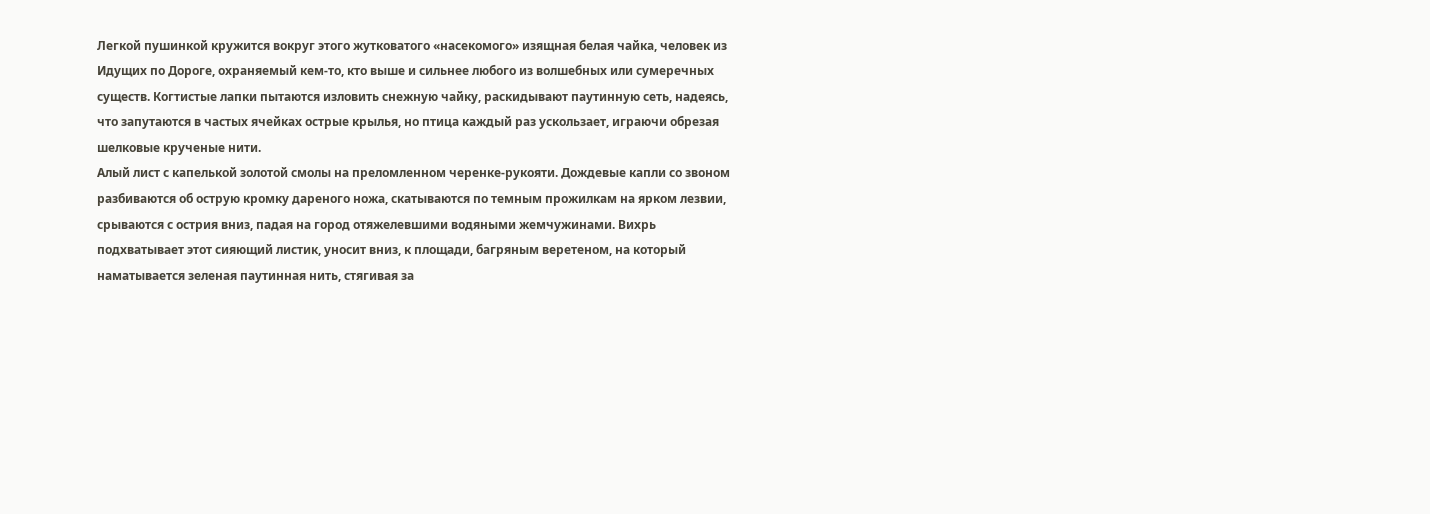Легкой пушинкой кружится вокруг этого жутковатого «насекомого» изящная белая чайка, человек из Идущих по Дороге, охраняемый кем-то, кто выше и сильнее любого из волшебных или сумеречных существ. Когтистые лапки пытаются изловить снежную чайку, раскидывают паутинную сеть, надеясь, что запутаются в частых ячейках острые крылья, но птица каждый раз ускользает, играючи обрезая шелковые крученые нити.
Алый лист с капелькой золотой смолы на преломленном черенке-рукояти. Дождевые капли со звоном разбиваются об острую кромку дареного ножа, скатываются по темным прожилкам на ярком лезвии, срываются с острия вниз, падая на город отяжелевшими водяными жемчужинами. Вихрь подхватывает этот сияющий листик, уносит вниз, к площади, багряным веретеном, на который наматывается зеленая паутинная нить, стягивая за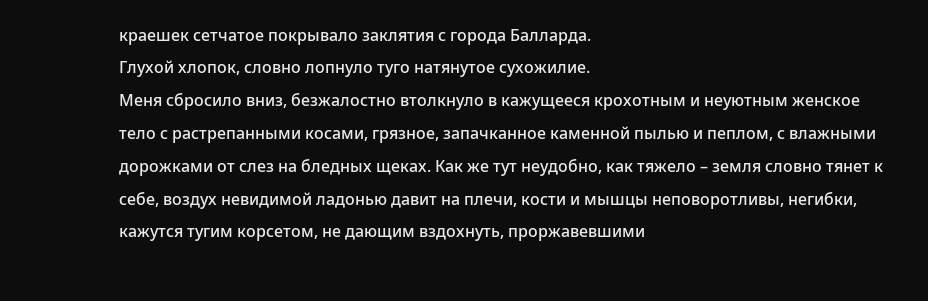краешек сетчатое покрывало заклятия с города Балларда.
Глухой хлопок, словно лопнуло туго натянутое сухожилие.
Меня сбросило вниз, безжалостно втолкнуло в кажущееся крохотным и неуютным женское тело с растрепанными косами, грязное, запачканное каменной пылью и пеплом, с влажными дорожками от слез на бледных щеках. Как же тут неудобно, как тяжело – земля словно тянет к себе, воздух невидимой ладонью давит на плечи, кости и мышцы неповоротливы, негибки, кажутся тугим корсетом, не дающим вздохнуть, проржавевшими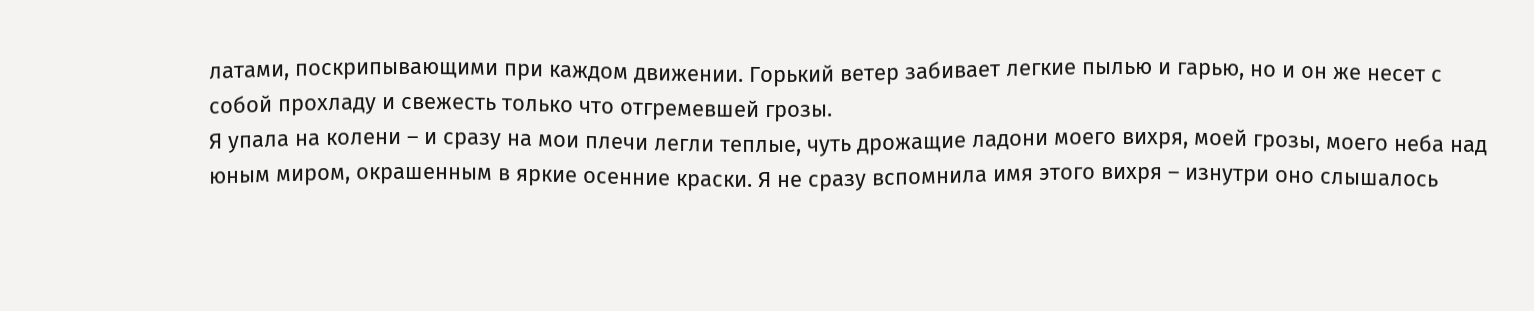латами, поскрипывающими при каждом движении. Горький ветер забивает легкие пылью и гарью, но и он же несет с собой прохладу и свежесть только что отгремевшей грозы.
Я упала на колени – и сразу на мои плечи легли теплые, чуть дрожащие ладони моего вихря, моей грозы, моего неба над юным миром, окрашенным в яркие осенние краски. Я не сразу вспомнила имя этого вихря – изнутри оно слышалось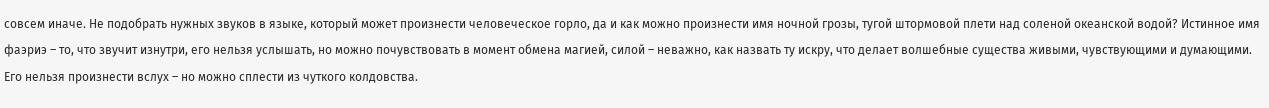совсем иначе. Не подобрать нужных звуков в языке, который может произнести человеческое горло, да и как можно произнести имя ночной грозы, тугой штормовой плети над соленой океанской водой? Истинное имя фаэриэ – то, что звучит изнутри, его нельзя услышать, но можно почувствовать в момент обмена магией, силой – неважно, как назвать ту искру, что делает волшебные существа живыми, чувствующими и думающими. Его нельзя произнести вслух – но можно сплести из чуткого колдовства.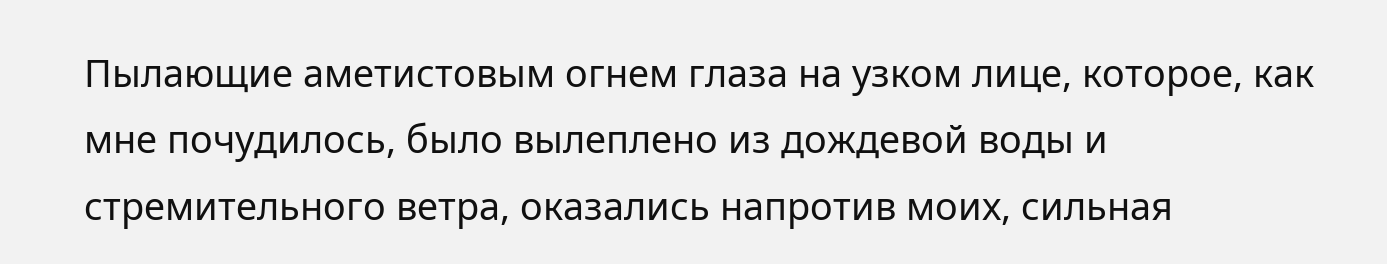Пылающие аметистовым огнем глаза на узком лице, которое, как мне почудилось, было вылеплено из дождевой воды и стремительного ветра, оказались напротив моих, сильная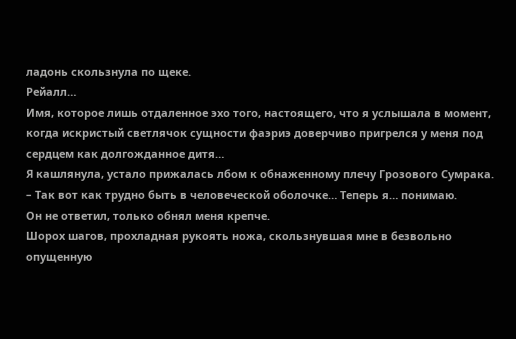ладонь скользнула по щеке.
Рейалл…
Имя, которое лишь отдаленное эхо того, настоящего, что я услышала в момент, когда искристый светлячок сущности фаэриэ доверчиво пригрелся у меня под сердцем как долгожданное дитя…
Я кашлянула, устало прижалась лбом к обнаженному плечу Грозового Сумрака.
– Так вот как трудно быть в человеческой оболочке… Теперь я… понимаю.
Он не ответил, только обнял меня крепче.
Шорох шагов, прохладная рукоять ножа, скользнувшая мне в безвольно опущенную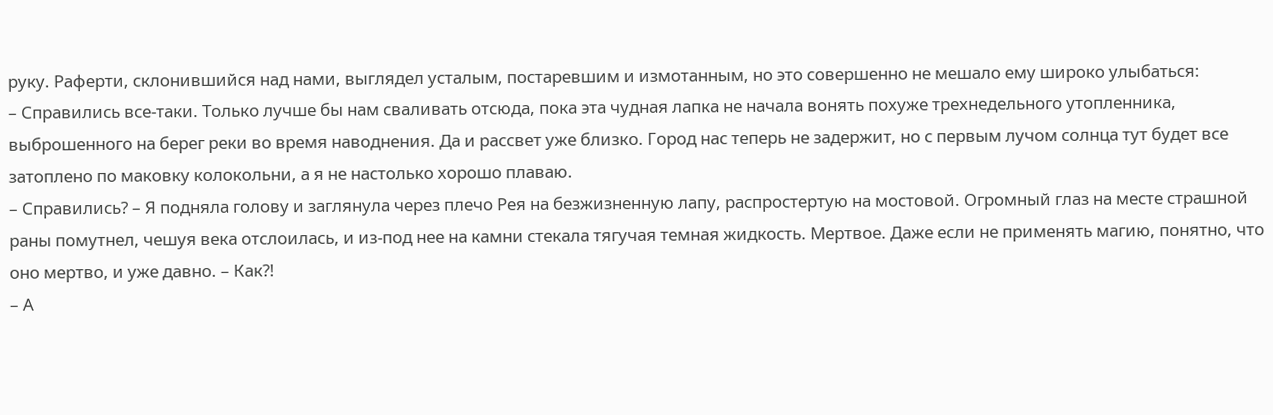руку. Раферти, склонившийся над нами, выглядел усталым, постаревшим и измотанным, но это совершенно не мешало ему широко улыбаться:
– Справились все-таки. Только лучше бы нам сваливать отсюда, пока эта чудная лапка не начала вонять похуже трехнедельного утопленника, выброшенного на берег реки во время наводнения. Да и рассвет уже близко. Город нас теперь не задержит, но с первым лучом солнца тут будет все затоплено по маковку колокольни, а я не настолько хорошо плаваю.
– Справились? – Я подняла голову и заглянула через плечо Рея на безжизненную лапу, распростертую на мостовой. Огромный глаз на месте страшной раны помутнел, чешуя века отслоилась, и из-под нее на камни стекала тягучая темная жидкость. Мертвое. Даже если не применять магию, понятно, что оно мертво, и уже давно. – Как?!
– А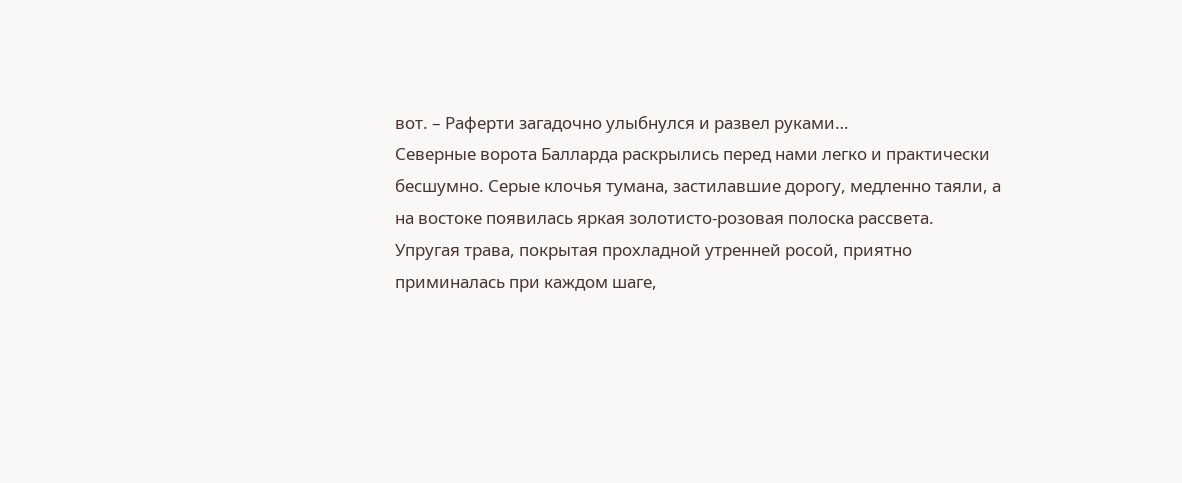вот. – Раферти загадочно улыбнулся и развел руками…
Северные ворота Балларда раскрылись перед нами легко и практически бесшумно. Серые клочья тумана, застилавшие дорогу, медленно таяли, а на востоке появилась яркая золотисто-розовая полоска рассвета.
Упругая трава, покрытая прохладной утренней росой, приятно приминалась при каждом шаге,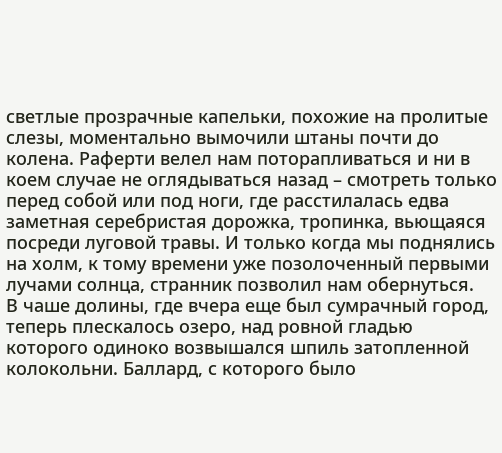светлые прозрачные капельки, похожие на пролитые слезы, моментально вымочили штаны почти до колена. Раферти велел нам поторапливаться и ни в коем случае не оглядываться назад – смотреть только перед собой или под ноги, где расстилалась едва заметная серебристая дорожка, тропинка, вьющаяся посреди луговой травы. И только когда мы поднялись на холм, к тому времени уже позолоченный первыми лучами солнца, странник позволил нам обернуться.
В чаше долины, где вчера еще был сумрачный город, теперь плескалось озеро, над ровной гладью которого одиноко возвышался шпиль затопленной колокольни. Баллард, с которого было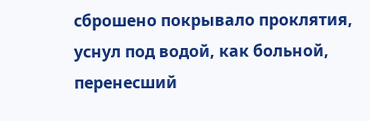сброшено покрывало проклятия, уснул под водой, как больной, перенесший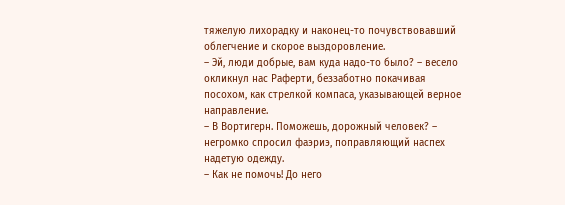тяжелую лихорадку и наконец-то почувствовавший облегчение и скорое выздоровление.
– Эй, люди добрые, вам куда надо-то было? – весело окликнул нас Раферти, беззаботно покачивая посохом, как стрелкой компаса, указывающей верное направление.
– В Вортигерн. Поможешь, дорожный человек? – негромко спросил фаэриэ, поправляющий наспех надетую одежду.
– Как не помочь! До него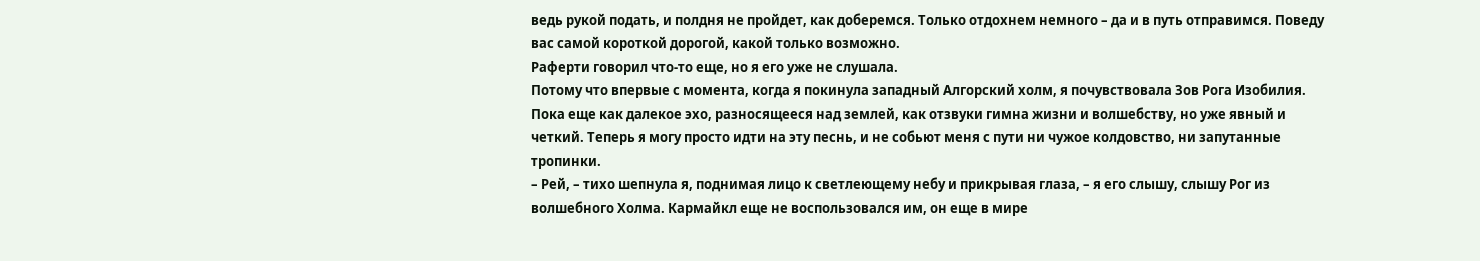ведь рукой подать, и полдня не пройдет, как доберемся. Только отдохнем немного – да и в путь отправимся. Поведу вас самой короткой дорогой, какой только возможно.
Раферти говорил что-то еще, но я его уже не слушала.
Потому что впервые с момента, когда я покинула западный Алгорский холм, я почувствовала Зов Рога Изобилия. Пока еще как далекое эхо, разносящееся над землей, как отзвуки гимна жизни и волшебству, но уже явный и четкий. Теперь я могу просто идти на эту песнь, и не собьют меня с пути ни чужое колдовство, ни запутанные тропинки.
– Рей, – тихо шепнула я, поднимая лицо к светлеющему небу и прикрывая глаза, – я его слышу, слышу Рог из волшебного Холма. Кармайкл еще не воспользовался им, он еще в мире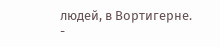людей, в Вортигерне.
-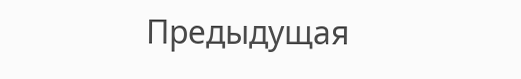Предыдущая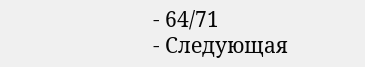- 64/71
- Следующая